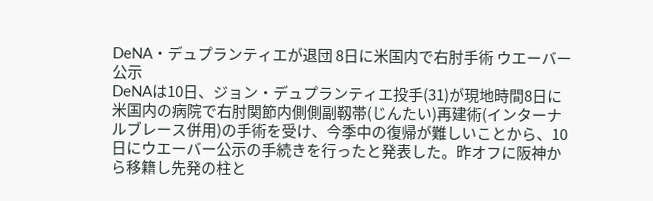DeNA・デュプランティエが退団 8日に米国内で右肘手術 ウエーバー公示
DeNAは10日、ジョン・デュプランティエ投手(31)が現地時間8日に米国内の病院で右肘関節内側側副靱帯(じんたい)再建術(インターナルブレース併用)の手術を受け、今季中の復帰が難しいことから、10日にウエーバー公示の手続きを行ったと発表した。昨オフに阪神から移籍し先発の柱と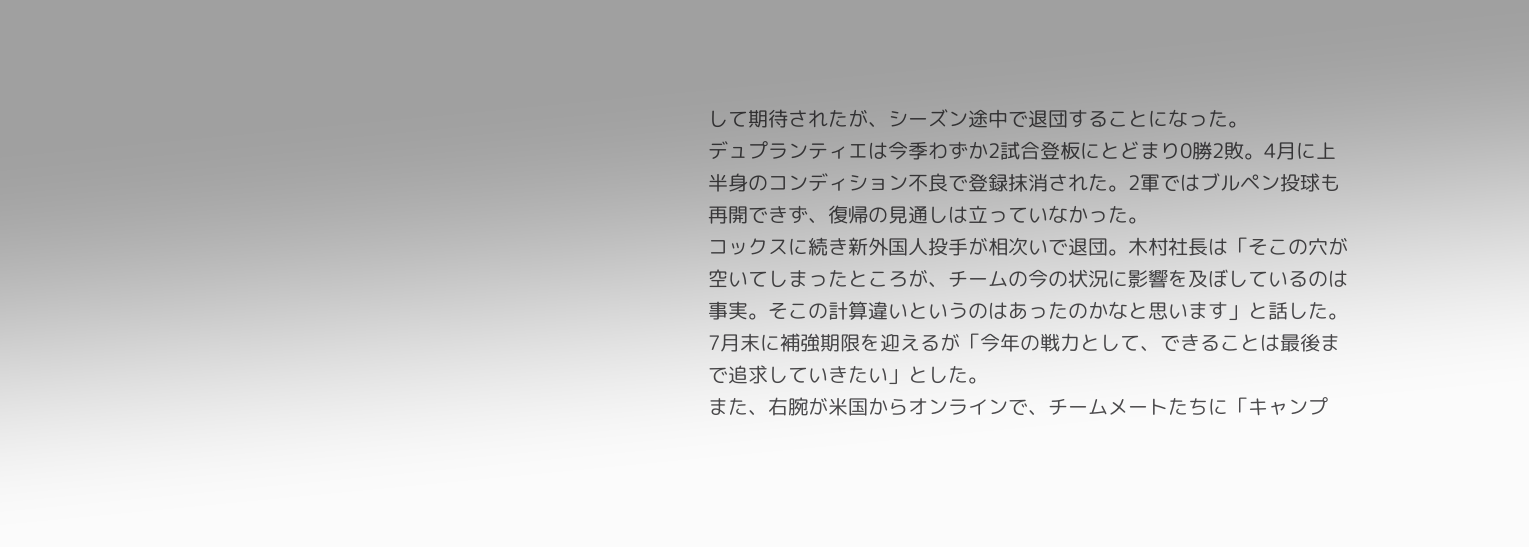して期待されたが、シーズン途中で退団することになった。
デュプランティエは今季わずか2試合登板にとどまり0勝2敗。4月に上半身のコンディション不良で登録抹消された。2軍ではブルペン投球も再開できず、復帰の見通しは立っていなかった。
コックスに続き新外国人投手が相次いで退団。木村社長は「そこの穴が空いてしまったところが、チームの今の状況に影響を及ぼしているのは事実。そこの計算違いというのはあったのかなと思います」と話した。7月末に補強期限を迎えるが「今年の戦力として、できることは最後まで追求していきたい」とした。
また、右腕が米国からオンラインで、チームメートたちに「キャンプ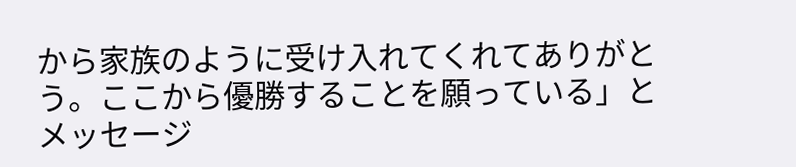から家族のように受け入れてくれてありがとう。ここから優勝することを願っている」とメッセージ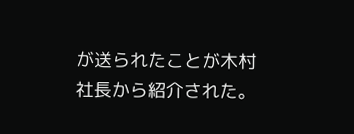が送られたことが木村社長から紹介された。